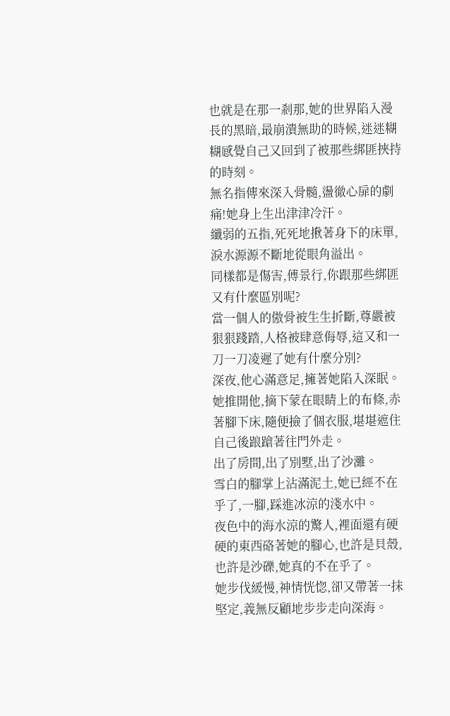也就是在那一剎那,她的世界陷入漫長的黑暗,最崩潰無助的時候,迷迷糊糊感覺自己又回到了被那些綁匪挾持的時刻。
無名指傳來深入骨髓,盪徹心扉的劇痛!她身上生出津津冷汗。
纖弱的五指,死死地揪著身下的床單,淚水源源不斷地從眼角溢出。
同樣都是傷害,傅景行,你跟那些綁匪又有什麼區別呢?
當一個人的傲骨被生生折斷,尊嚴被狠狠踐踏,人格被肆意侮辱,這又和一刀一刀凌遲了她有什麼分別?
深夜,他心滿意足,擁著她陷入深眠。
她推開他,摘下蒙在眼睛上的布條,赤著腳下床,隨便撿了個衣服,堪堪遮住自己後踉蹌著往門外走。
出了房間,出了別墅,出了沙灘。
雪白的腳掌上沾滿泥土,她已經不在乎了,一腳,踩進冰涼的淺水中。
夜色中的海水涼的驚人,裡面還有硬硬的東西硌著她的腳心,也許是貝殼,也許是沙礫,她真的不在乎了。
她步伐緩慢,神情恍惚,卻又帶著一抹堅定,義無反顧地步步走向深海。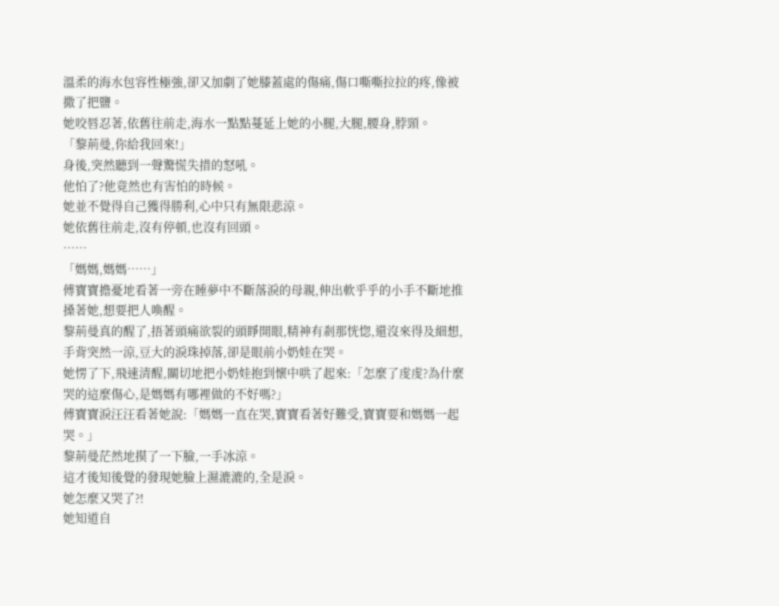溫柔的海水包容性極強,卻又加劇了她膝蓋處的傷痛,傷口嘶嘶拉拉的疼,像被撒了把鹽。
她咬唇忍著,依舊往前走,海水一點點蔓延上她的小腿,大腿,腰身,脖頸。
「黎荊曼,你給我回來!」
身後,突然聽到一聲驚慌失措的怒吼。
他怕了?他竟然也有害怕的時候。
她並不覺得自己獲得勝利,心中只有無限悲涼。
她依舊往前走,沒有停頓,也沒有回頭。
……
「媽媽,媽媽……」
傅寶寶擔憂地看著一旁在睡夢中不斷落淚的母親,伸出軟乎乎的小手不斷地推搡著她,想要把人喚醒。
黎荊曼真的醒了,捂著頭痛欲裂的頭睜開眼,精神有剎那恍惚,還沒來得及細想,手背突然一涼,豆大的淚珠掉落,卻是眼前小奶娃在哭。
她愣了下,飛速清醒,關切地把小奶娃抱到懷中哄了起來:「怎麼了虔虔?為什麼哭的這麼傷心,是媽媽有哪裡做的不好嗎?」
傅寶寶淚汪汪看著她說:「媽媽一直在哭,寶寶看著好難受,寶寶要和媽媽一起哭。」
黎荊曼茫然地摸了一下臉,一手冰涼。
這才後知後覺的發現她臉上濕漉漉的,全是淚。
她怎麼又哭了?!
她知道自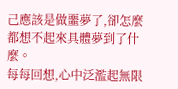己應該是做噩夢了,卻怎麼都想不起來具體夢到了什麼。
每每回想,心中泛濫起無限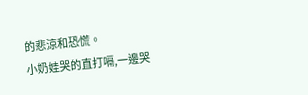的悲涼和恐慌。
小奶娃哭的直打嗝,一邊哭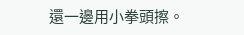還一邊用小拳頭擦。